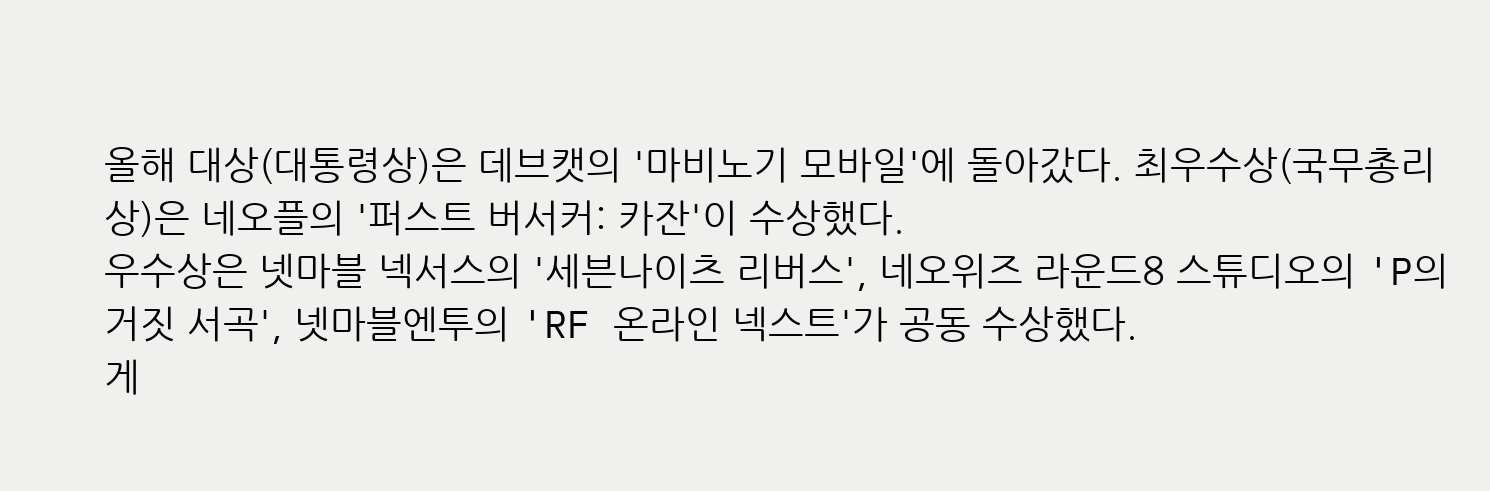올해 대상(대통령상)은 데브캣의 '마비노기 모바일'에 돌아갔다. 최우수상(국무총리상)은 네오플의 '퍼스트 버서커: 카잔'이 수상했다.
우수상은 넷마블 넥서스의 '세븐나이츠 리버스', 네오위즈 라운드8 스튜디오의 'P의 거짓 서곡', 넷마블엔투의 'RF 온라인 넥스트'가 공동 수상했다.
게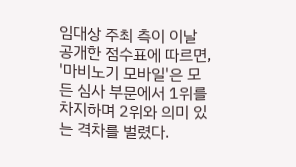임대상 주최 측이 이날 공개한 점수표에 따르면, '마비노기 모바일'은 모든 심사 부문에서 1위를 차지하며 2위와 의미 있는 격차를 벌렸다.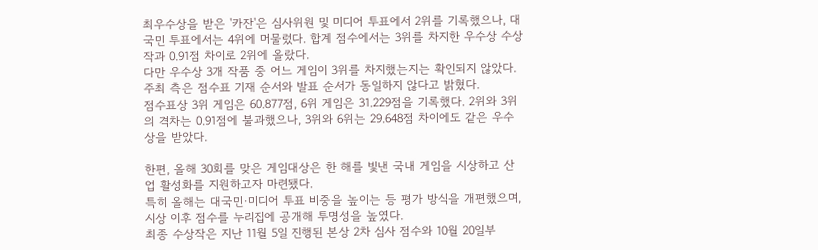최우수상을 받은 '카잔'은 심사위원 및 미디어 투표에서 2위를 기록했으나, 대국민 투표에서는 4위에 머물렀다. 합계 점수에서는 3위를 차지한 우수상 수상작과 0.91점 차이로 2위에 올랐다.
다만 우수상 3개 작품 중 어느 게임이 3위를 차지했는지는 확인되지 않았다. 주최 측은 점수표 기재 순서와 발표 순서가 동일하지 않다고 밝혔다.
점수표상 3위 게임은 60.877점, 6위 게임은 31.229점을 기록했다. 2위와 3위의 격차는 0.91점에 불과했으나, 3위와 6위는 29.648점 차이에도 같은 우수상을 받았다.

한편, 올해 30회를 맞은 게임대상은 한 해를 빛낸 국내 게임을 시상하고 산업 활성화를 지원하고자 마련됐다.
특히 올해는 대국민·미디어 투표 비중을 높이는 등 평가 방식을 개편했으며, 시상 이후 점수를 누리집에 공개해 투명성을 높였다.
최종 수상작은 지난 11월 5일 진행된 본상 2차 심사 점수와 10월 20일부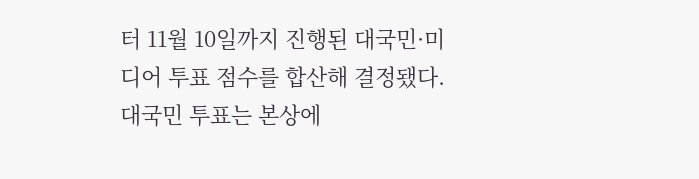터 11월 10일까지 진행된 대국민·미디어 투표 점수를 합산해 결정됐다. 대국민 투표는 본상에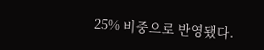25% 비중으로 반영됐다.